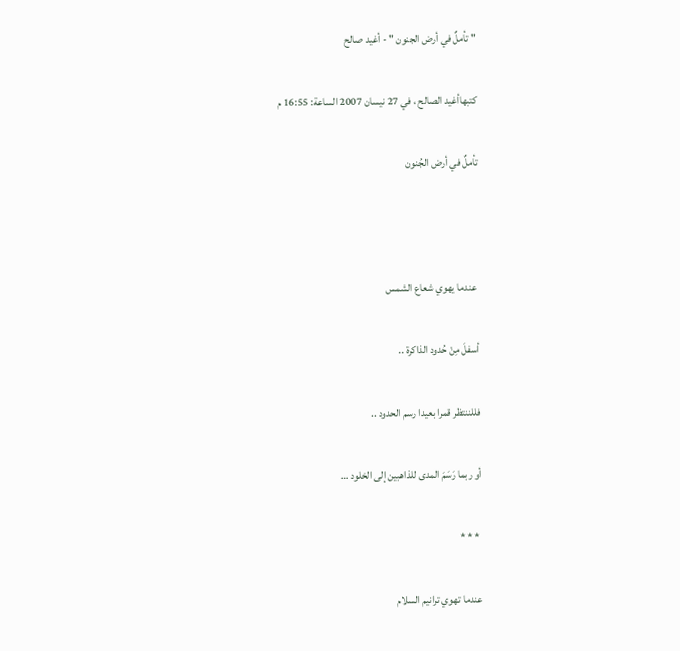" تأملٌ في أرض الجنون " - أغيد صالح

كتبهاأغيد الصالح ، في 27 نيسان 2007 الساعة: 16:55 م

تأملٌ في أرض الجُنون



 عندما يهوي شعاع الشمس

أسفلَ مِنْ حُدود الذاكرة ..

فللننتظر قمرا بعيدا رسم الحدود ..

أو ربما رَسَمَ المدى للذاهبين إلى الخلود …

 * * *

عندما تهوي ترانيم السلام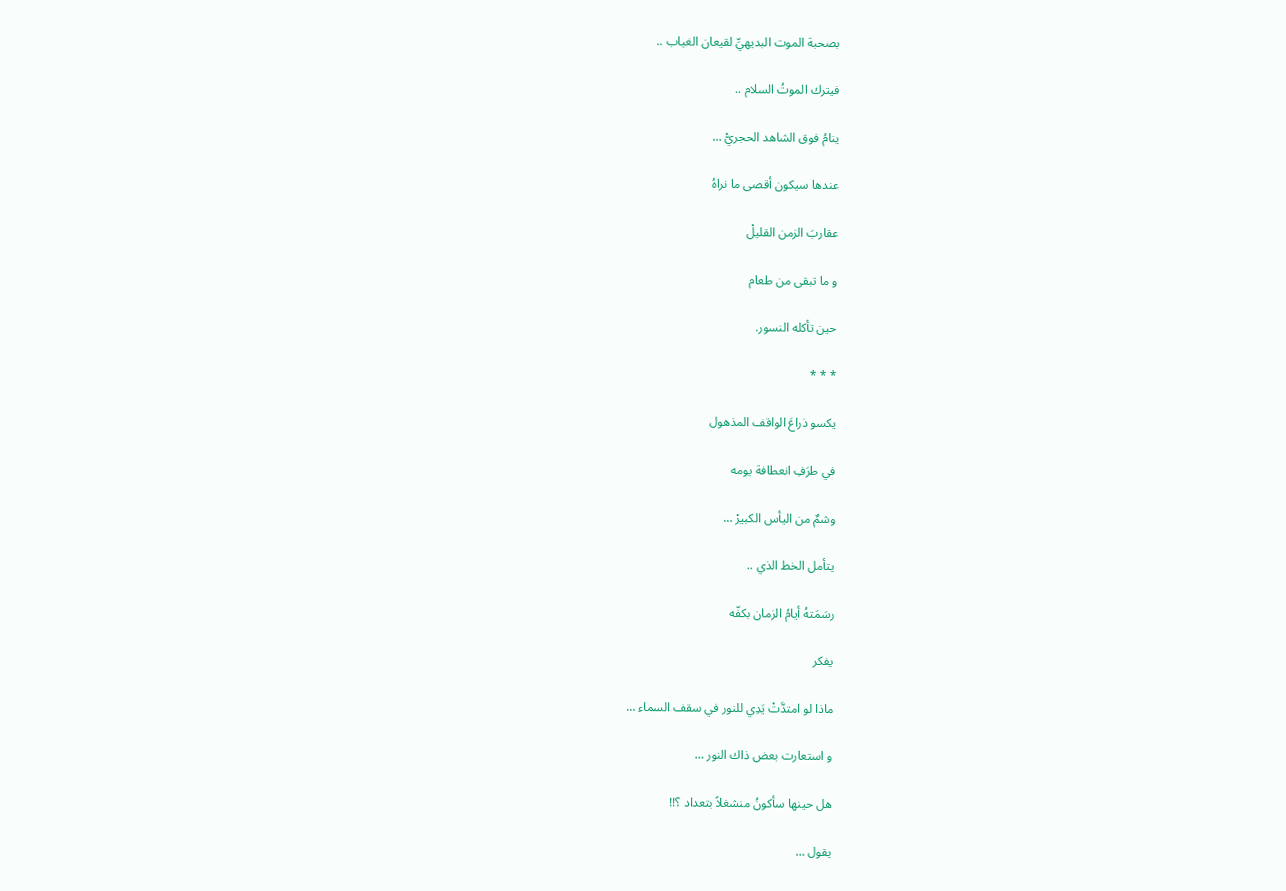بصحبة الموت البديهيِّ لقيعان الغياب ..

فيترك الموتُ السلام ..

ينامُ فوق الشاهد الحجريّْ …

عندها سيكون أقصى ما نراهُ

عقاربَ الزمن القليلْ

و ما تبقى من طعام

حين تأكله النسور.

* * *

يكسو ذراعَ الواقف المذهول

في طرَفِ انعطافة يومه

وشمٌ من اليأس الكبيرْ …

يتأمل الخط الذي ..

رسَمَتهُ أيامُ الزمان بكفّه

يفكر

ماذا لو امتدَّتْ يَدِي للنور في سقف السماء …

و استعارت بعض ذاك النور …

هل حينها سأكونُ منشغلاً بتعداد ؟!!

يقول …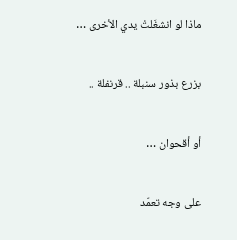ماذا لو انشغَلتْ يدي الأخرى …

بزرع بذور سنبلة .. قرنفلة ..

أو أقحوان …

على وجه تعمّد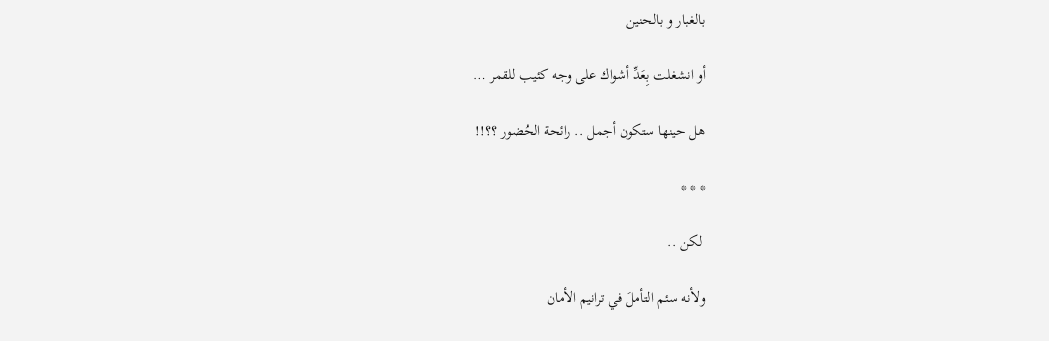بالغبار و بالحنين

أو انشغلت بِعَدِّ أشواك على وجه كئيب للقمر …

هل حينها ستكون أجمل .. رائحة الحُضور ؟؟!!

* * *

 لكن ..

ولأنه سئم التأملَ في ترانيم الأمان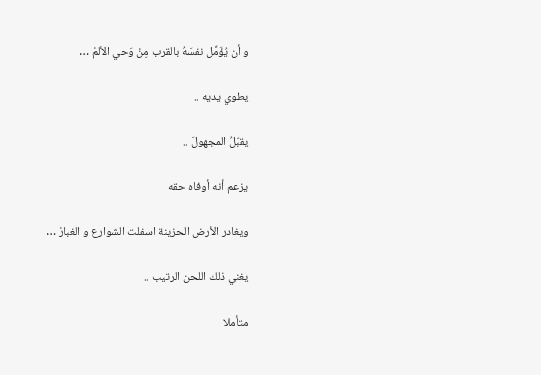و أن يُؤَمِّل نفسَهُ بالقرب مِنْ وَحي الألمْ …

يطوي يديه ..

يقبّلُ المجهولَ ..

يزعم أنه أوفاه حقه

ويغادر الأرض الحزينة اسفلت الشوارع و الغبارْ …

يغني ذلك اللحن الرتيب ..

متأملا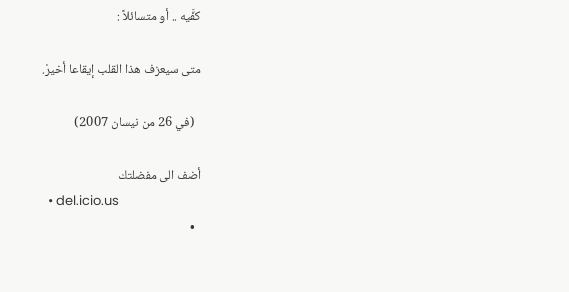كفَّيه .. أو متسائلاً :

متى سيعزف هذا القلب إيقاعا أخيرْ.

  (في 26 من نيسان 2007)

أضف الى مفضلتك
  • del.icio.us
  •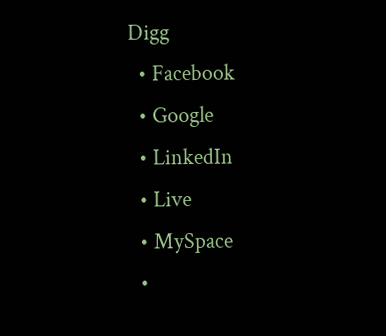Digg
  • Facebook
  • Google
  • LinkedIn
  • Live
  • MySpace
  •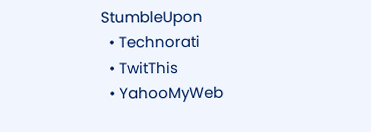StumbleUpon
  • Technorati
  • TwitThis
  • YahooMyWeb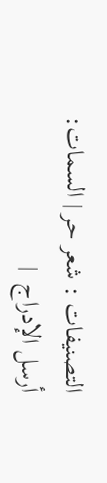التصنيفات : شعر حر | السمات:
أرسل الإدراج  |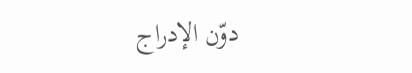دوّن الإدراج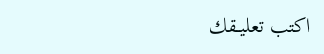اكتب تعليــقك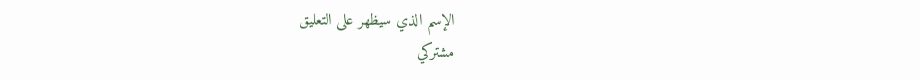الإسم الذي سيظهر على التعليق
مشتركي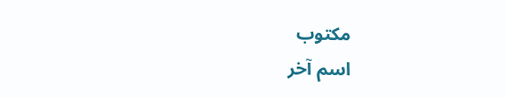مكتوب
اسم آخر